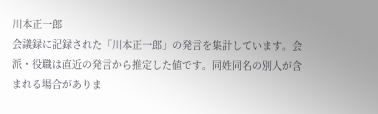川本正一郎
会議録に記録された「川本正一郎」の発言を集計しています。会派・役職は直近の発言から推定した値です。同姓同名の別人が含まれる場合がありま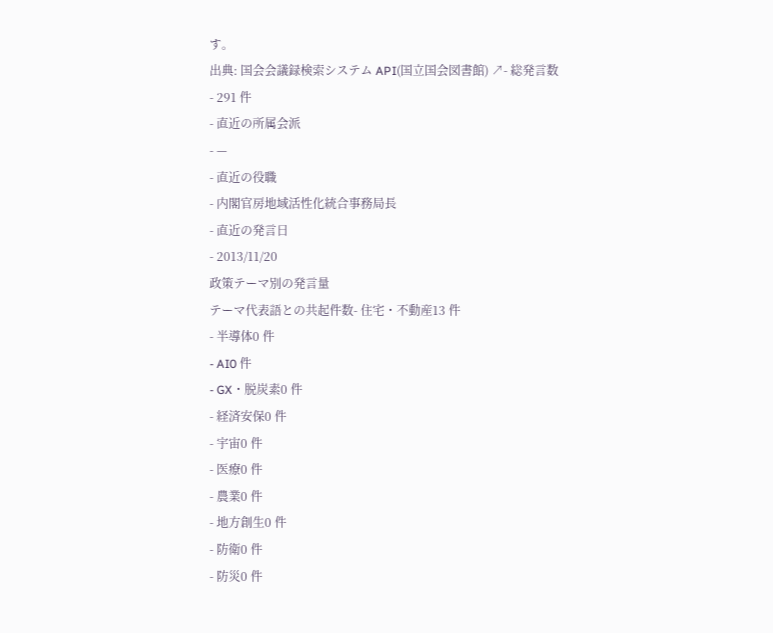す。
出典: 国会会議録検索システム API(国立国会図書館) ↗- 総発言数
- 291 件
- 直近の所属会派
- —
- 直近の役職
- 内閣官房地域活性化統合事務局長
- 直近の発言日
- 2013/11/20
政策テーマ別の発言量
テーマ代表語との共起件数- 住宅・不動産13 件
- 半導体0 件
- AI0 件
- GX・脱炭素0 件
- 経済安保0 件
- 宇宙0 件
- 医療0 件
- 農業0 件
- 地方創生0 件
- 防衛0 件
- 防災0 件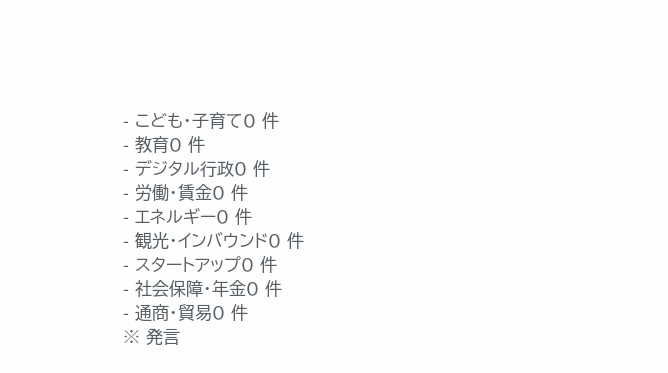- こども・子育て0 件
- 教育0 件
- デジタル行政0 件
- 労働・賃金0 件
- エネルギー0 件
- 観光・インバウンド0 件
- スタートアップ0 件
- 社会保障・年金0 件
- 通商・貿易0 件
※ 発言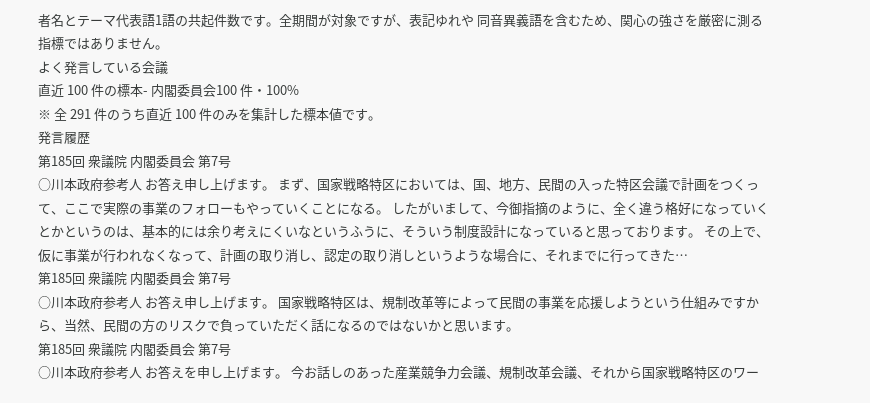者名とテーマ代表語1語の共起件数です。全期間が対象ですが、表記ゆれや 同音異義語を含むため、関心の強さを厳密に測る指標ではありません。
よく発言している会議
直近 100 件の標本- 内閣委員会100 件・100%
※ 全 291 件のうち直近 100 件のみを集計した標本値です。
発言履歴
第185回 衆議院 内閣委員会 第7号
○川本政府参考人 お答え申し上げます。 まず、国家戦略特区においては、国、地方、民間の入った特区会議で計画をつくって、ここで実際の事業のフォローもやっていくことになる。 したがいまして、今御指摘のように、全く違う格好になっていくとかというのは、基本的には余り考えにくいなというふうに、そういう制度設計になっていると思っております。 その上で、仮に事業が行われなくなって、計画の取り消し、認定の取り消しというような場合に、それまでに行ってきた…
第185回 衆議院 内閣委員会 第7号
○川本政府参考人 お答え申し上げます。 国家戦略特区は、規制改革等によって民間の事業を応援しようという仕組みですから、当然、民間の方のリスクで負っていただく話になるのではないかと思います。
第185回 衆議院 内閣委員会 第7号
○川本政府参考人 お答えを申し上げます。 今お話しのあった産業競争力会議、規制改革会議、それから国家戦略特区のワー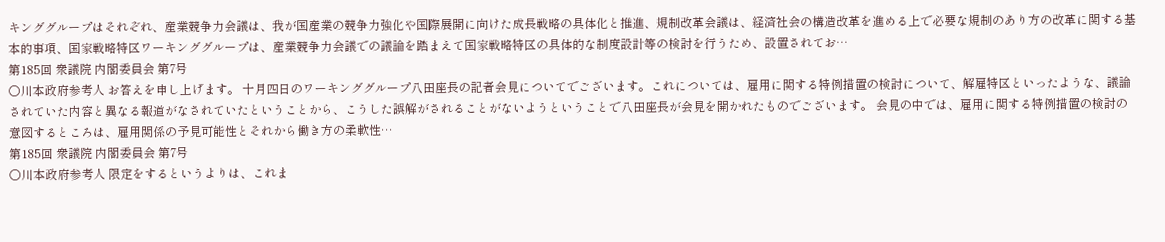キンググループはそれぞれ、産業競争力会議は、我が国産業の競争力強化や国際展開に向けた成長戦略の具体化と推進、規制改革会議は、経済社会の構造改革を進める上で必要な規制のあり方の改革に関する基本的事項、国家戦略特区ワーキンググループは、産業競争力会議での議論を踏まえて国家戦略特区の具体的な制度設計等の検討を行うため、設置されてお…
第185回 衆議院 内閣委員会 第7号
○川本政府参考人 お答えを申し上げます。 十月四日のワーキンググループ八田座長の記者会見についてでございます。これについては、雇用に関する特例措置の検討について、解雇特区といったような、議論されていた内容と異なる報道がなされていたということから、こうした誤解がされることがないようということで八田座長が会見を開かれたものでございます。 会見の中では、雇用に関する特例措置の検討の意図するところは、雇用関係の予見可能性とそれから働き方の柔軟性…
第185回 衆議院 内閣委員会 第7号
○川本政府参考人 限定をするというよりは、これま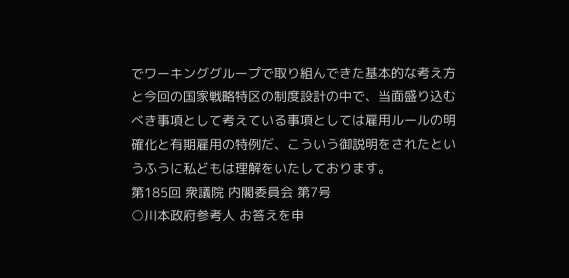でワーキンググループで取り組んできた基本的な考え方と今回の国家戦略特区の制度設計の中で、当面盛り込むべき事項として考えている事項としては雇用ルールの明確化と有期雇用の特例だ、こういう御説明をされたというふうに私どもは理解をいたしております。
第185回 衆議院 内閣委員会 第7号
○川本政府参考人 お答えを申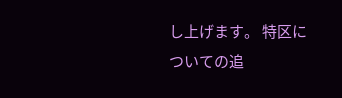し上げます。 特区についての追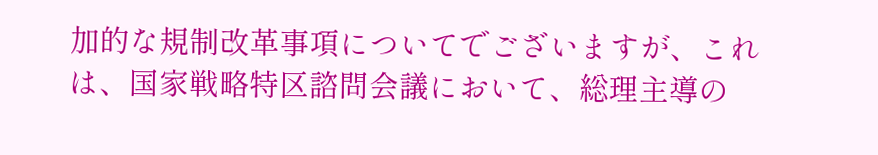加的な規制改革事項についてでございますが、これは、国家戦略特区諮問会議において、総理主導の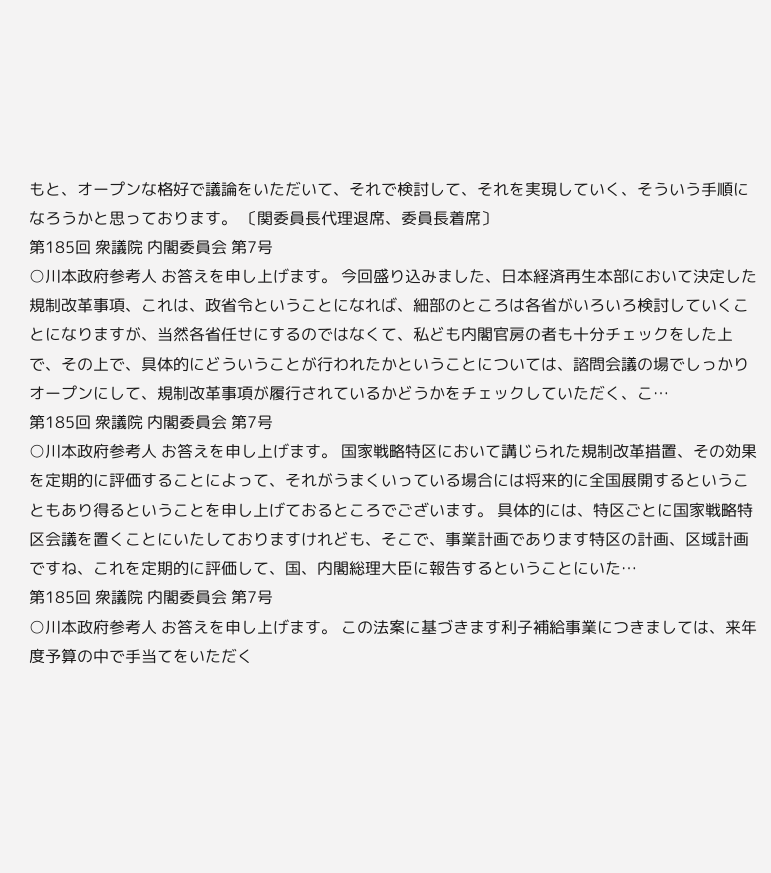もと、オープンな格好で議論をいただいて、それで検討して、それを実現していく、そういう手順になろうかと思っております。 〔関委員長代理退席、委員長着席〕
第185回 衆議院 内閣委員会 第7号
○川本政府参考人 お答えを申し上げます。 今回盛り込みました、日本経済再生本部において決定した規制改革事項、これは、政省令ということになれば、細部のところは各省がいろいろ検討していくことになりますが、当然各省任せにするのではなくて、私ども内閣官房の者も十分チェックをした上で、その上で、具体的にどういうことが行われたかということについては、諮問会議の場でしっかりオープンにして、規制改革事項が履行されているかどうかをチェックしていただく、こ…
第185回 衆議院 内閣委員会 第7号
○川本政府参考人 お答えを申し上げます。 国家戦略特区において講じられた規制改革措置、その効果を定期的に評価することによって、それがうまくいっている場合には将来的に全国展開するということもあり得るということを申し上げておるところでございます。 具体的には、特区ごとに国家戦略特区会議を置くことにいたしておりますけれども、そこで、事業計画であります特区の計画、区域計画ですね、これを定期的に評価して、国、内閣総理大臣に報告するということにいた…
第185回 衆議院 内閣委員会 第7号
○川本政府参考人 お答えを申し上げます。 この法案に基づきます利子補給事業につきましては、来年度予算の中で手当てをいただく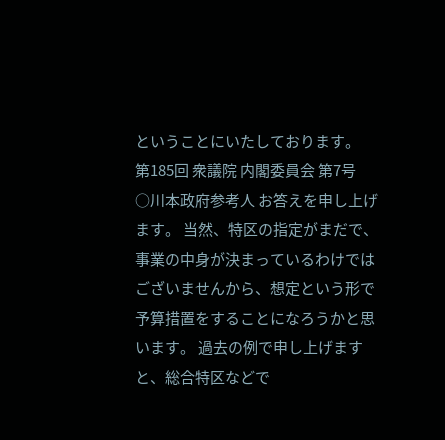ということにいたしております。
第185回 衆議院 内閣委員会 第7号
○川本政府参考人 お答えを申し上げます。 当然、特区の指定がまだで、事業の中身が決まっているわけではございませんから、想定という形で予算措置をすることになろうかと思います。 過去の例で申し上げますと、総合特区などで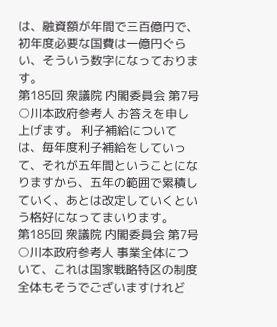は、融資額が年間で三百億円で、初年度必要な国費は一億円ぐらい、そういう数字になっております。
第185回 衆議院 内閣委員会 第7号
○川本政府参考人 お答えを申し上げます。 利子補給については、毎年度利子補給をしていって、それが五年間ということになりますから、五年の範囲で累積していく、あとは改定していくという格好になってまいります。
第185回 衆議院 内閣委員会 第7号
○川本政府参考人 事業全体について、これは国家戦略特区の制度全体もそうでございますけれど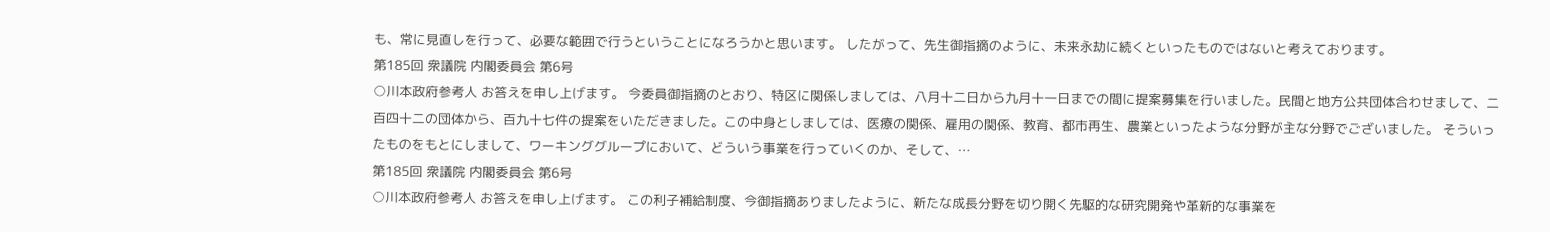も、常に見直しを行って、必要な範囲で行うということになろうかと思います。 したがって、先生御指摘のように、未来永劫に続くといったものではないと考えております。
第185回 衆議院 内閣委員会 第6号
○川本政府参考人 お答えを申し上げます。 今委員御指摘のとおり、特区に関係しましては、八月十二日から九月十一日までの間に提案募集を行いました。民間と地方公共団体合わせまして、二百四十二の団体から、百九十七件の提案をいただきました。この中身としましては、医療の関係、雇用の関係、教育、都市再生、農業といったような分野が主な分野でございました。 そういったものをもとにしまして、ワーキンググループにおいて、どういう事業を行っていくのか、そして、…
第185回 衆議院 内閣委員会 第6号
○川本政府参考人 お答えを申し上げます。 この利子補給制度、今御指摘ありましたように、新たな成長分野を切り開く先駆的な研究開発や革新的な事業を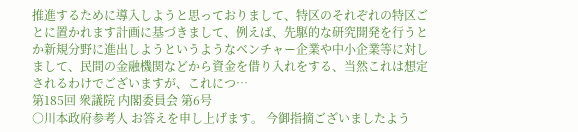推進するために導入しようと思っておりまして、特区のそれぞれの特区ごとに置かれます計画に基づきまして、例えば、先駆的な研究開発を行うとか新規分野に進出しようというようなベンチャー企業や中小企業等に対しまして、民間の金融機関などから資金を借り入れをする、当然これは想定されるわけでございますが、これにつ…
第185回 衆議院 内閣委員会 第6号
○川本政府参考人 お答えを申し上げます。 今御指摘ございましたよう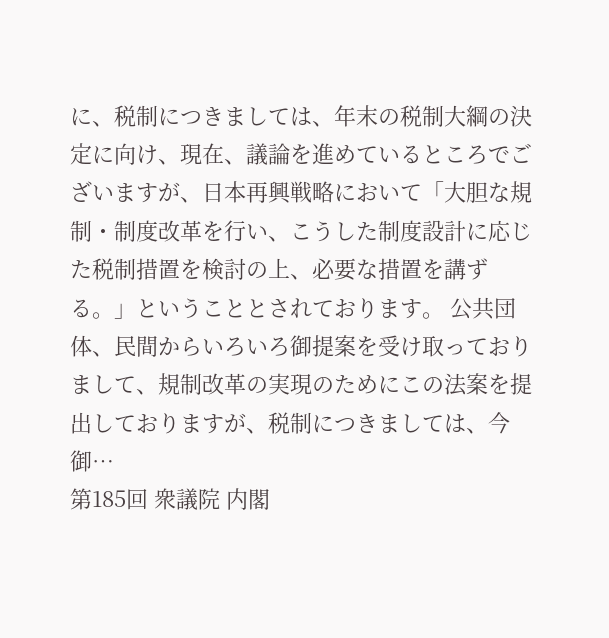に、税制につきましては、年末の税制大綱の決定に向け、現在、議論を進めているところでございますが、日本再興戦略において「大胆な規制・制度改革を行い、こうした制度設計に応じた税制措置を検討の上、必要な措置を講ずる。」ということとされております。 公共団体、民間からいろいろ御提案を受け取っておりまして、規制改革の実現のためにこの法案を提出しておりますが、税制につきましては、今御…
第185回 衆議院 内閣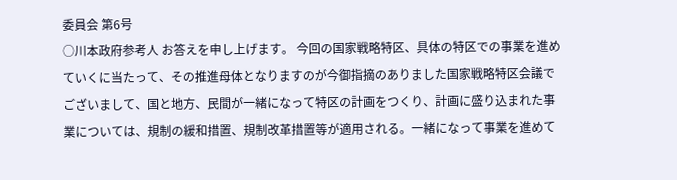委員会 第6号
○川本政府参考人 お答えを申し上げます。 今回の国家戦略特区、具体の特区での事業を進めていくに当たって、その推進母体となりますのが今御指摘のありました国家戦略特区会議でございまして、国と地方、民間が一緒になって特区の計画をつくり、計画に盛り込まれた事業については、規制の緩和措置、規制改革措置等が適用される。一緒になって事業を進めて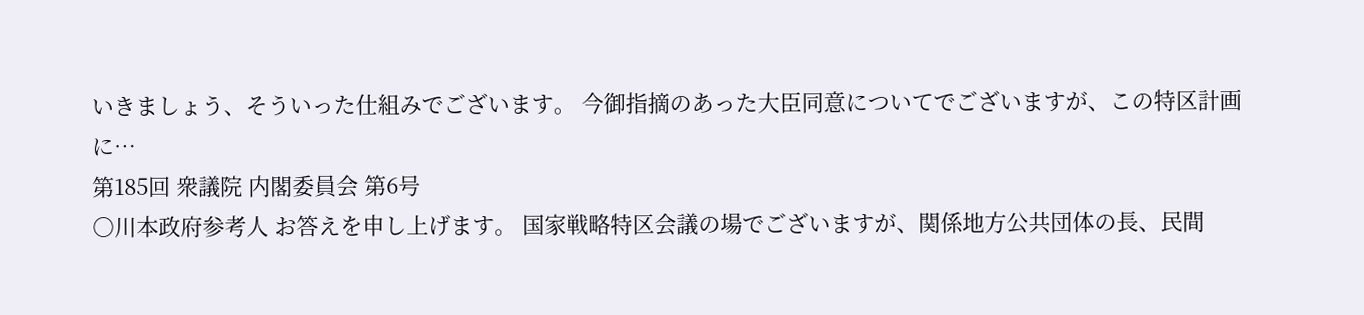いきましょう、そういった仕組みでございます。 今御指摘のあった大臣同意についてでございますが、この特区計画に…
第185回 衆議院 内閣委員会 第6号
○川本政府参考人 お答えを申し上げます。 国家戦略特区会議の場でございますが、関係地方公共団体の長、民間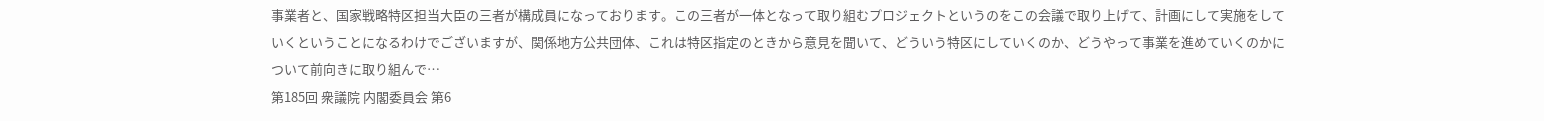事業者と、国家戦略特区担当大臣の三者が構成員になっております。この三者が一体となって取り組むプロジェクトというのをこの会議で取り上げて、計画にして実施をしていくということになるわけでございますが、関係地方公共団体、これは特区指定のときから意見を聞いて、どういう特区にしていくのか、どうやって事業を進めていくのかについて前向きに取り組んで…
第185回 衆議院 内閣委員会 第6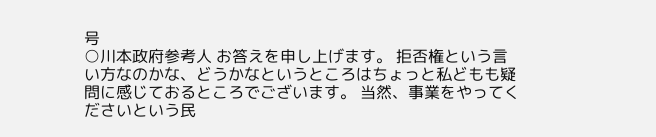号
○川本政府参考人 お答えを申し上げます。 拒否権という言い方なのかな、どうかなというところはちょっと私どもも疑問に感じておるところでございます。 当然、事業をやってくださいという民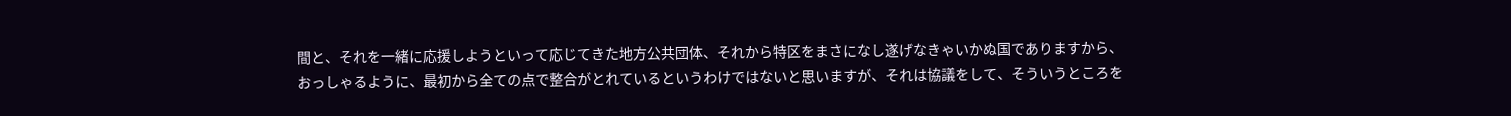間と、それを一緒に応援しようといって応じてきた地方公共団体、それから特区をまさになし遂げなきゃいかぬ国でありますから、おっしゃるように、最初から全ての点で整合がとれているというわけではないと思いますが、それは協議をして、そういうところを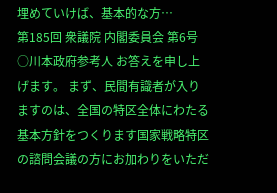埋めていけば、基本的な方…
第185回 衆議院 内閣委員会 第6号
○川本政府参考人 お答えを申し上げます。 まず、民間有識者が入りますのは、全国の特区全体にわたる基本方針をつくります国家戦略特区の諮問会議の方にお加わりをいただ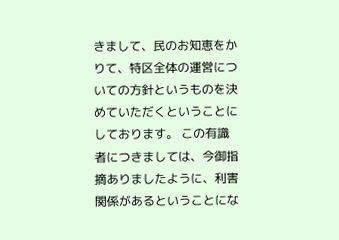きまして、民のお知恵をかりて、特区全体の運営についての方針というものを決めていただくということにしております。 この有識者につきましては、今御指摘ありましたように、利害関係があるということにな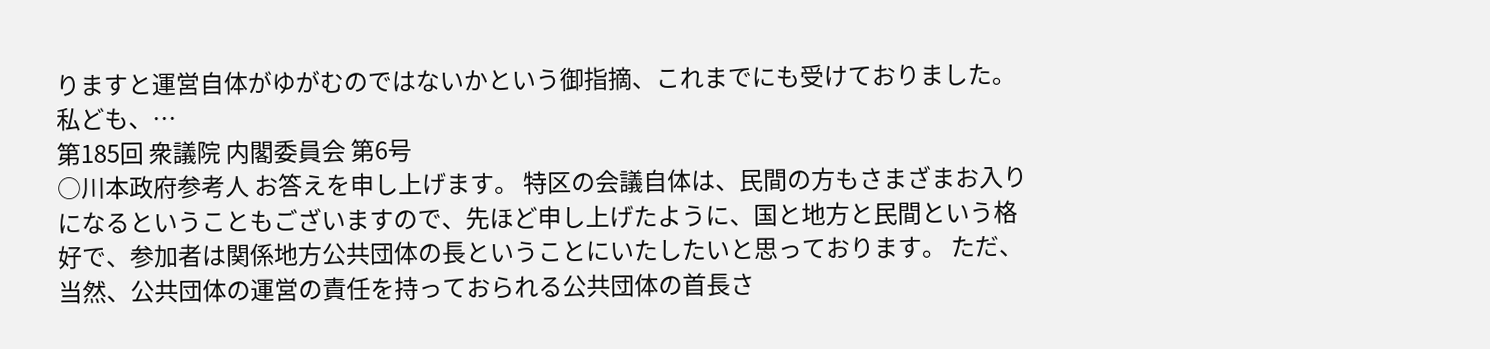りますと運営自体がゆがむのではないかという御指摘、これまでにも受けておりました。私ども、…
第185回 衆議院 内閣委員会 第6号
○川本政府参考人 お答えを申し上げます。 特区の会議自体は、民間の方もさまざまお入りになるということもございますので、先ほど申し上げたように、国と地方と民間という格好で、参加者は関係地方公共団体の長ということにいたしたいと思っております。 ただ、当然、公共団体の運営の責任を持っておられる公共団体の首長さ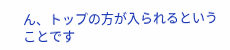ん、トップの方が入られるということです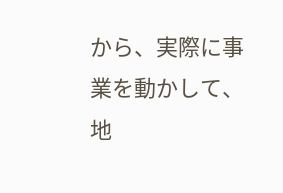から、実際に事業を動かして、地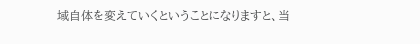域自体を変えていくということになりますと、当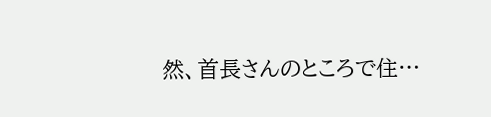然、首長さんのところで住…